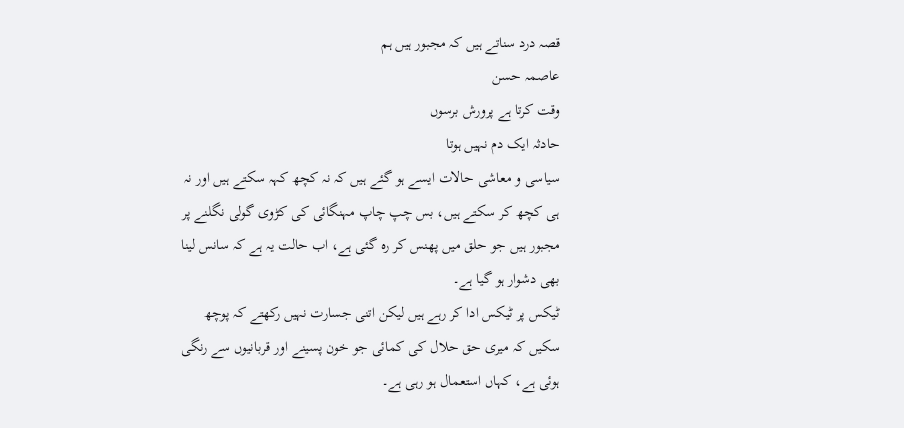قصہ درد سناتے ہیں کہ مجبور ہیں ہم
عاصمہ حسن
وقت کرتا ہے پرورش برسوں
حادثہ ایک دم نہیں ہوتا
سیاسی و معاشی حالات ایسے ہو گئے ہیں کہ نہ کچھ کہہ سکتے ہیں اور نہ ہی کچھ کر سکتے ہیں، بس چپ چاپ مہنگائی کی کڑوی گولی نگلنے پر مجبور ہیں جو حلق میں پھنس کر رہ گئی ہے، اب حالت یہ ہے کہ سانس لینا بھی دشوار ہو گیا ہے۔
ٹیکس پر ٹیکس ادا کر رہے ہیں لیکن اتنی جسارت نہیں رکھتے کہ پوچھ سکیں کہ میری حق حلال کی کمائی جو خون پسینے اور قربانیوں سے رنگی ہوئی ہے، کہاں استعمال ہو رہی ہے۔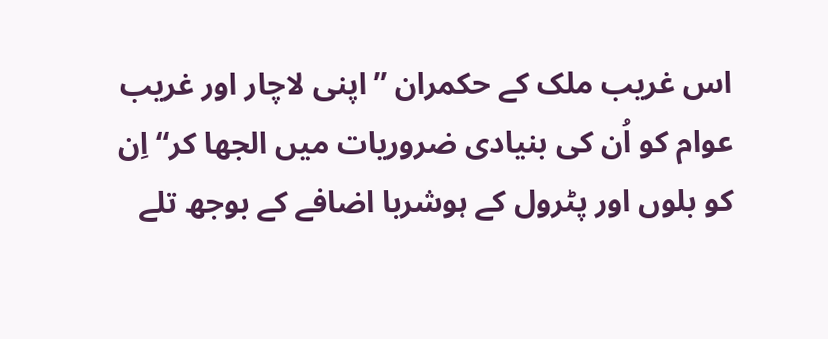اس غریب ملک کے حکمران ”اپنی لاچار اور غریب عوام کو اُن کی بنیادی ضروریات میں الجھا کر“ اِن کو بلوں اور پٹرول کے ہوشربا اضافے کے بوجھ تلے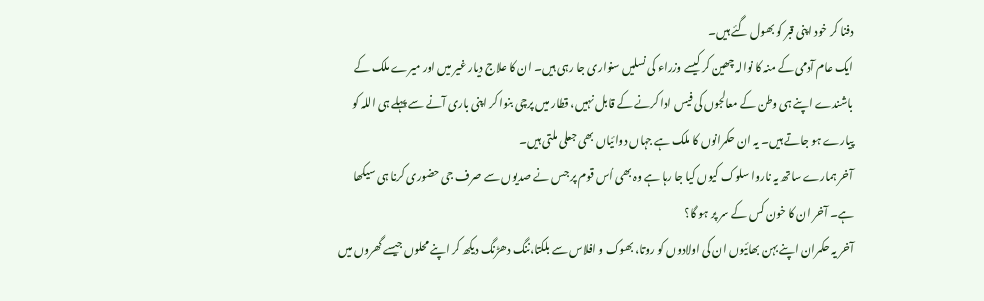دفنا کر خود اپنی قبر کو بھول گئے ہیں۔
ایک عام آدمی کے منہ کا نوالہ چھین کر کیسے وزراء کی نسلیں سنواری جا رہی ہیں۔ ان کا علاج دیار غیر میں اور میرے ملک کے باشندے اپنے ہی وطن کے معالجوں کی فیس ادا کرنے کے قابل نہیں، قطار میں پرچی بنوا کر اپنی باری آنے سے پہلے ہی اللہ کو پیارے ہو جاتے ہیں۔ یہ ان حکمرانوں کا ملک ہے جہاں دوائیاں بھی جعلی ملتی ہیں۔
آخر ہمارے ساتھ یہ ناروا سلوک کیوں کیا جا رہا ہے وہ بھی اُس قوم پر جس نے صدیوں سے صرف جی حضوری کرنا ہی سیکھا ہے۔ آخر ان کا خون کس کے سر پر ہو گا؟
آخر یہ حکمران اپنے بہن بھائیوں ان کی اولادوں کو روتا، بھوک و افلاس سے بلکتا،ننگ دھڑنگ دیکھ کر اپنے محلوں جیسے گھروں میں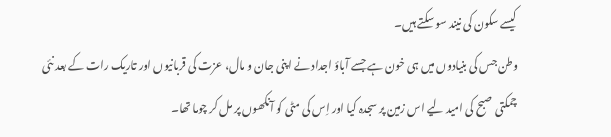کیسے سکون کی نیند سو سکتے ہیں۔
وطن جس کی بنیادوں میں ہی خون ہے جسے آباؤ اجداد نے اپنی جان و مال، عزت کی قربانیوں اور تاریک رات کے بعد نئی چمکتی صبح کی امید لیے اس زمین پر سجدہ کیا اور اِس کی مٹی کو آنکھوں پر مل کر چوما تھا۔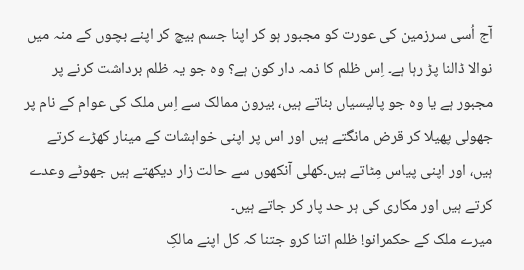آج اُسی سرزمین کی عورت کو مجبور ہو کر اپنا جسم بیچ کر اپنے بچوں کے منہ میں نوالا ڈالنا پڑ رہا ہے۔ اِس ظلم کا ذمہ دار کون ہے؟ وہ جو یہ ظلم برداشت کرنے پر مجبور ہے یا وہ جو پالیسیاں بناتے ہیں، بیرون ممالک سے اِس ملک کی عوام کے نام پر جھولی پھیلا کر قرض مانگتے ہیں اور اس پر اپنی خواہشات کے مینار کھڑے کرتے ہیں، اور اپنی پیاس مِٹاتے ہیں۔کھلی آنکھوں سے حالت زار دیکھتے ہیں جھوٹے وعدے کرتے ہیں اور مکاری کی ہر حد پار کر جاتے ہیں۔
میرے ملک کے حکمرانو! ظلم اتنا کرو جتنا کہ کل اپنے مالکِ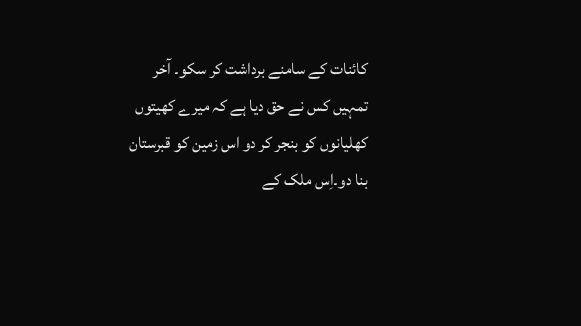کائنات کے سامنے برداشت کر سکو۔ آخر تمہیں کس نے حق دیا ہے کہ میرے کھیتوں کھلیانوں کو بنجر کر دو اس زمین کو قبرستان بنا دو۔اِس ملک کے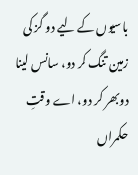باسیوں کے لیے دو گز کی زمین تنگ کر دو، سانس لینا دوبھر کر دو، اے وقتِ حکمراں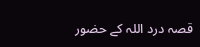قصہ درد اللہ کے حضور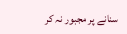سنانے پر مجبور نہ کر